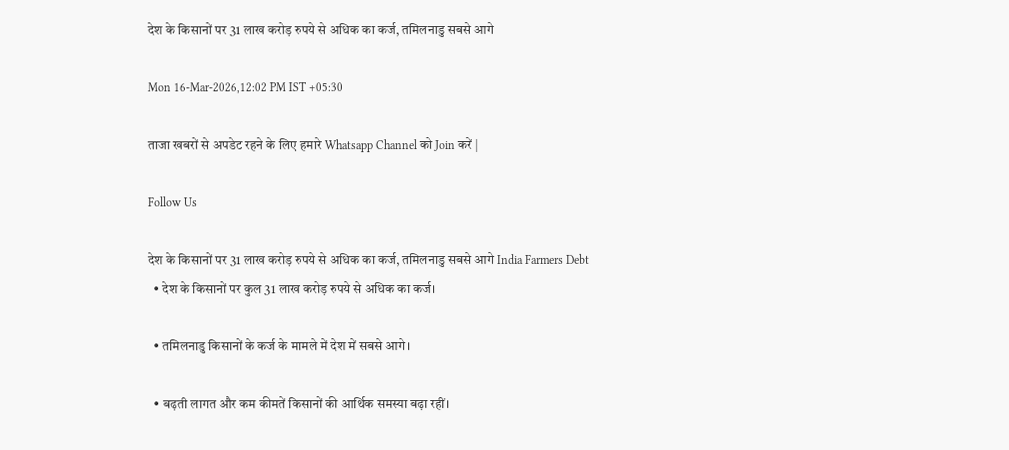देश के किसानों पर 31 लाख करोड़ रुपये से अधिक का कर्ज, तमिलनाडु सबसे आगे

Mon 16-Mar-2026,12:02 PM IST +05:30

ताजा खबरों से अपडेट रहने के लिए हमारे Whatsapp Channel को Join करें |

Follow Us

देश के किसानों पर 31 लाख करोड़ रुपये से अधिक का कर्ज, तमिलनाडु सबसे आगे India Farmers Debt
  • देश के किसानों पर कुल 31 लाख करोड़ रुपये से अधिक का कर्ज।

  • तमिलनाडु किसानों के कर्ज के मामले में देश में सबसे आगे।

  • बढ़ती लागत और कम कीमतें किसानों की आर्थिक समस्या बढ़ा रहीं।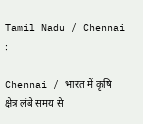Tamil Nadu / Chennai :

Chennai / भारत में कृषि क्षेत्र लंबे समय से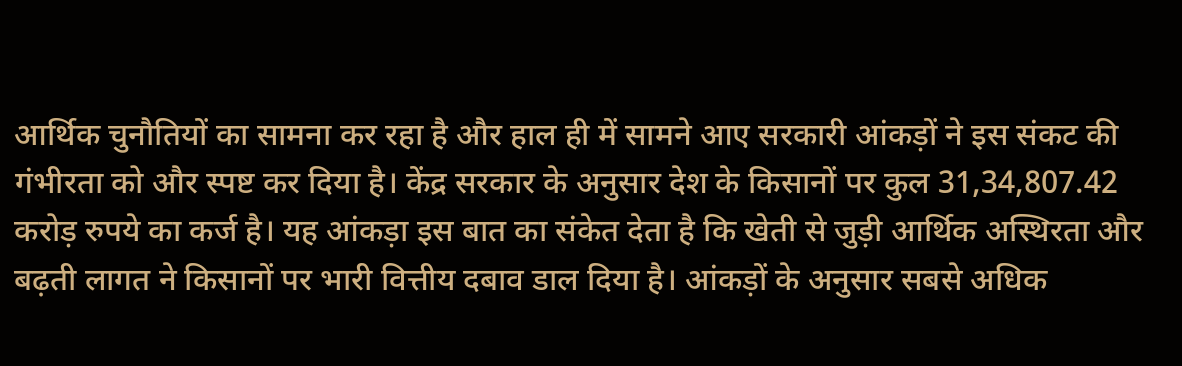आर्थिक चुनौतियों का सामना कर रहा है और हाल ही में सामने आए सरकारी आंकड़ों ने इस संकट की गंभीरता को और स्पष्ट कर दिया है। केंद्र सरकार के अनुसार देश के किसानों पर कुल 31,34,807.42 करोड़ रुपये का कर्ज है। यह आंकड़ा इस बात का संकेत देता है कि खेती से जुड़ी आर्थिक अस्थिरता और बढ़ती लागत ने किसानों पर भारी वित्तीय दबाव डाल दिया है। आंकड़ों के अनुसार सबसे अधिक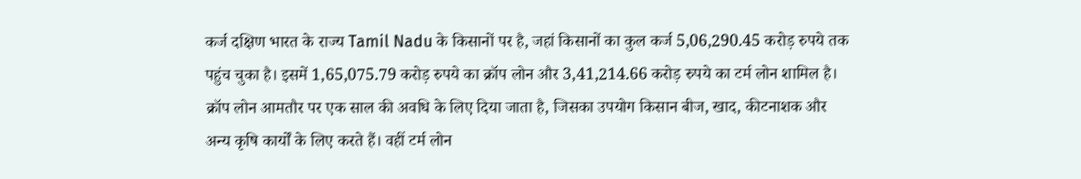कर्ज दक्षिण भारत के राज्य Tamil Nadu के किसानों पर है, जहां किसानों का कुल कर्ज 5,06,290.45 करोड़ रुपये तक पहुंच चुका है। इसमें 1,65,075.79 करोड़ रुपये का क्रॉप लोन और 3,41,214.66 करोड़ रुपये का टर्म लोन शामिल है। क्रॉप लोन आमतौर पर एक साल की अवधि के लिए दिया जाता है, जिसका उपयोग किसान बीज, खाद, कीटनाशक और अन्य कृषि कार्यों के लिए करते हैं। वहीं टर्म लोन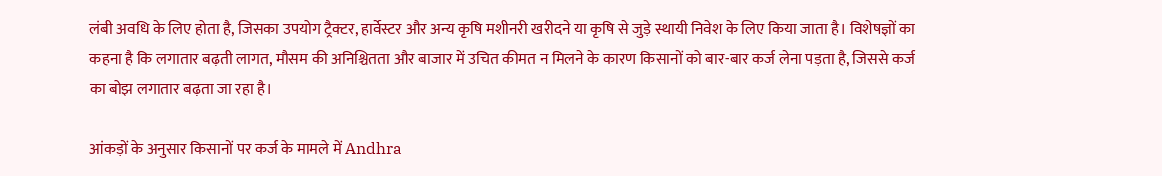लंबी अवधि के लिए होता है, जिसका उपयोग ट्रैक्टर, हार्वेस्टर और अन्य कृषि मशीनरी खरीदने या कृषि से जुड़े स्थायी निवेश के लिए किया जाता है। विशेषज्ञों का कहना है कि लगातार बढ़ती लागत, मौसम की अनिश्चितता और बाजार में उचित कीमत न मिलने के कारण किसानों को बार-बार कर्ज लेना पड़ता है, जिससे कर्ज का बोझ लगातार बढ़ता जा रहा है।

आंकड़ों के अनुसार किसानों पर कर्ज के मामले में Andhra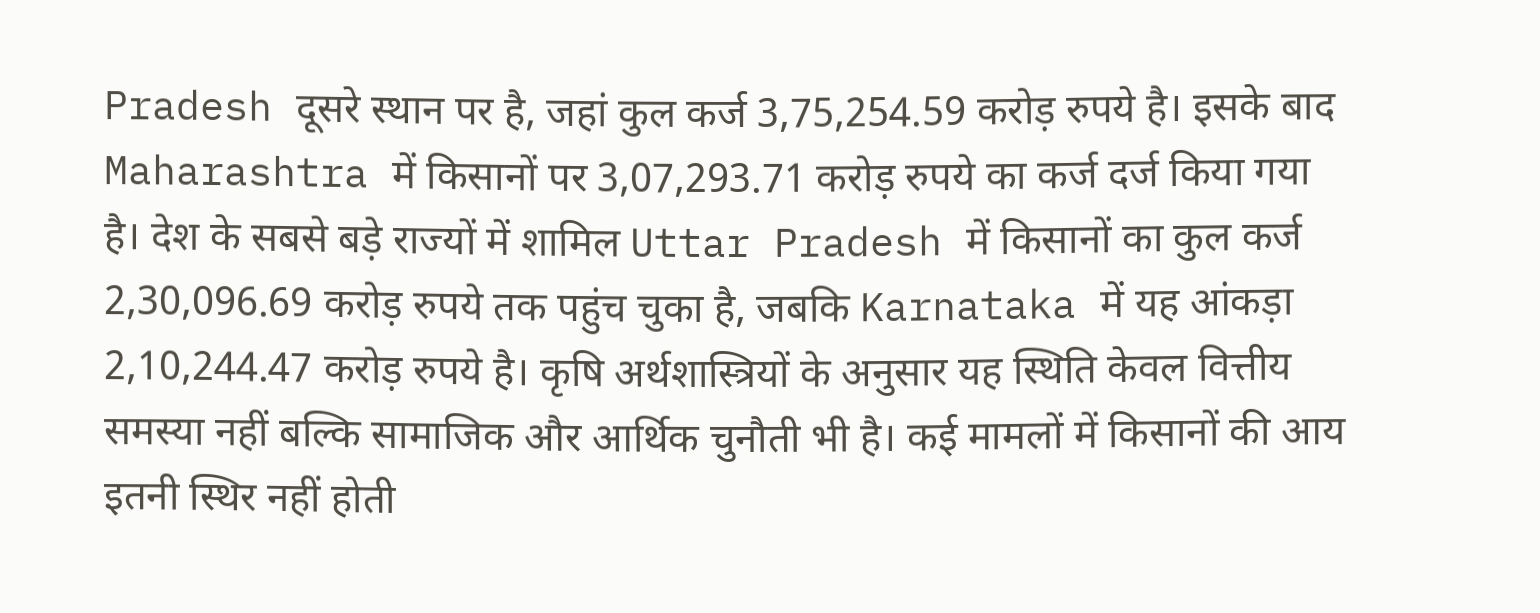Pradesh दूसरे स्थान पर है, जहां कुल कर्ज 3,75,254.59 करोड़ रुपये है। इसके बाद Maharashtra में किसानों पर 3,07,293.71 करोड़ रुपये का कर्ज दर्ज किया गया है। देश के सबसे बड़े राज्यों में शामिल Uttar Pradesh में किसानों का कुल कर्ज 2,30,096.69 करोड़ रुपये तक पहुंच चुका है, जबकि Karnataka में यह आंकड़ा 2,10,244.47 करोड़ रुपये है। कृषि अर्थशास्त्रियों के अनुसार यह स्थिति केवल वित्तीय समस्या नहीं बल्कि सामाजिक और आर्थिक चुनौती भी है। कई मामलों में किसानों की आय इतनी स्थिर नहीं होती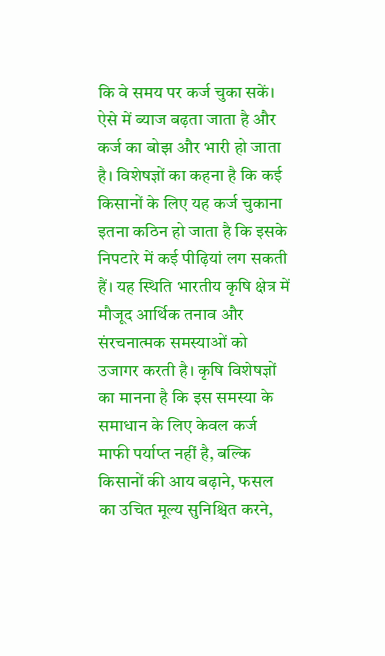कि वे समय पर कर्ज चुका सकें। ऐसे में ब्याज बढ़ता जाता है और कर्ज का बोझ और भारी हो जाता है। विशेषज्ञों का कहना है कि कई किसानों के लिए यह कर्ज चुकाना इतना कठिन हो जाता है कि इसके निपटारे में कई पीढ़ियां लग सकती हैं। यह स्थिति भारतीय कृषि क्षेत्र में मौजूद आर्थिक तनाव और संरचनात्मक समस्याओं को उजागर करती है। कृषि विशेषज्ञों का मानना है कि इस समस्या के समाधान के लिए केवल कर्ज माफी पर्याप्त नहीं है, बल्कि किसानों की आय बढ़ाने, फसल का उचित मूल्य सुनिश्चित करने,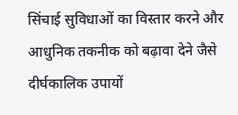सिंचाई सुविधाओं का विस्तार करने और आधुनिक तकनीक को बढ़ावा देने जैसे दीर्घकालिक उपायों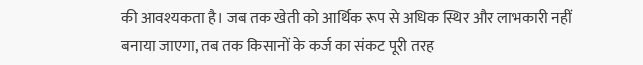की आवश्यकता है। जब तक खेती को आर्थिक रूप से अधिक स्थिर और लाभकारी नहीं बनाया जाएगा, तब तक किसानों के कर्ज का संकट पूरी तरह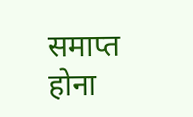समाप्त होना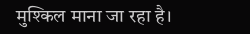मुश्किल माना जा रहा है।